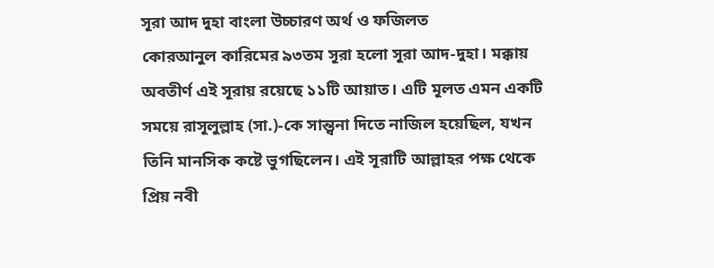সূরা আদ দুহা বাংলা উচ্চারণ অর্থ ও ফজিলত
কোরআনুল কারিমের ৯৩তম সূরা হলো সূরা আদ-দুহা। মক্কায় অবতীর্ণ এই সূরায় রয়েছে ১১টি আয়াত। এটি মূলত এমন একটি সময়ে রাসূলুল্লাহ (সা.)-কে সান্ত্বনা দিতে নাজিল হয়েছিল, যখন তিনি মানসিক কষ্টে ভুগছিলেন। এই সূরাটি আল্লাহর পক্ষ থেকে প্রিয় নবী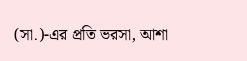(সা.)-এর প্রতি ভরসা, আশা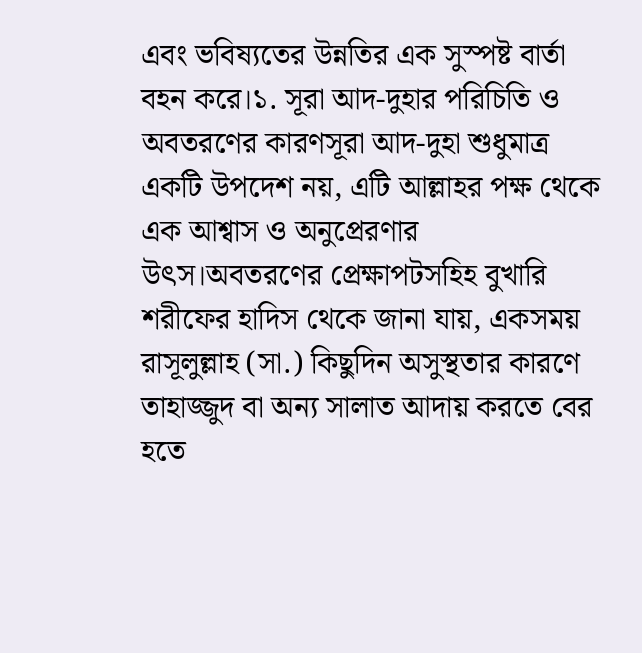এবং ভবিষ্যতের উন্নতির এক সুস্পষ্ট বার্তা বহন করে।১. সূরা আদ-দুহার পরিচিতি ও অবতরণের কারণসূরা আদ-দুহা শুধুমাত্র একটি উপদেশ নয়, এটি আল্লাহর পক্ষ থেকে এক আশ্বাস ও অনুপ্রেরণার উৎস।অবতরণের প্রেক্ষাপটসহিহ বুখারি শরীফের হাদিস থেকে জানা যায়, একসময় রাসূলুল্লাহ (সা.) কিছুদিন অসুস্থতার কারণে তাহাজ্জুদ বা অন্য সালাত আদায় করতে বের হতে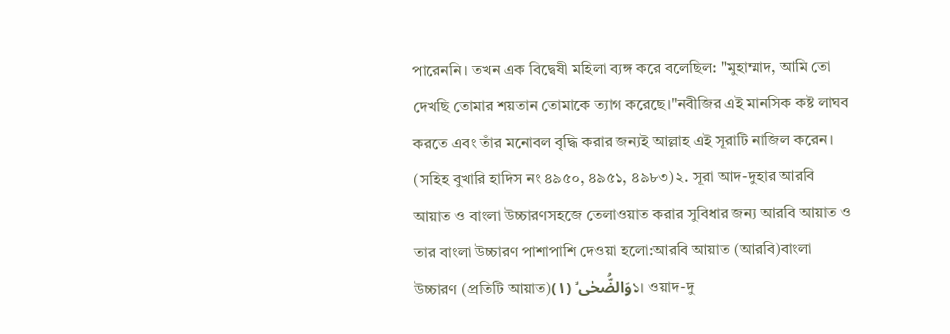পারেননি। তখন এক বিদ্বেষী মহিলা ব্যঙ্গ করে বলেছিল: "মুহাম্মাদ, আমি তো দেখছি তোমার শয়তান তোমাকে ত্যাগ করেছে।"নবীজির এই মানসিক কষ্ট লাঘব করতে এবং তাঁর মনোবল বৃদ্ধি করার জন্যই আল্লাহ এই সূরাটি নাজিল করেন। (সহিহ বুখারি হাদিস নং ৪৯৫০, ৪৯৫১, ৪৯৮৩)২. সূরা আদ-দুহার আরবি আয়াত ও বাংলা উচ্চারণসহজে তেলাওয়াত করার সুবিধার জন্য আরবি আয়াত ও তার বাংলা উচ্চারণ পাশাপাশি দেওয়া হলো:আরবি আয়াত (আরবি)বাংলা উচ্চারণ (প্রতিটি আয়াত)وَالضُّحٰی ۙ (١)১। ওয়াদ-দু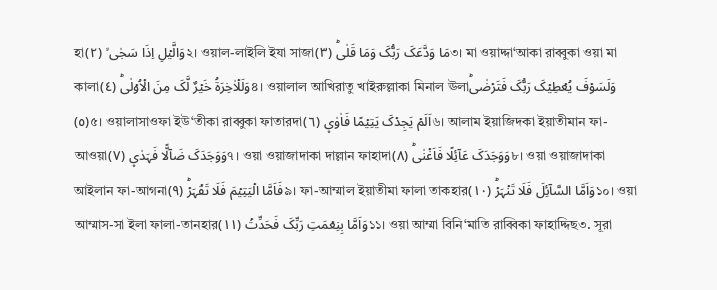হাوَالَّیۡلِ اِذَا سَجٰی ۙ (٢)২। ওয়াল-লাইলি ইযা সাজাمَا وَدَّعَکَ رَبُّکَ وَمَا قَلٰیؕ (٣)৩। মা ওয়াদ্দা‘আকা রাব্বুকা ওয়া মা কালাوَلَلۡاٰخِرَۃُ خَیۡرٌ لَّکَ مِنَ الۡاُوۡلٰیؕ (٤)৪। ওয়ালাল আখিরাতু খাইরুল্লাকা মিনাল ঊলাوَلَسَوۡفَ یُعۡطِیۡکَ رَبُّکَ فَتَرۡضٰیؕ (٥)৫। ওয়ালাসাওফা ইউ‘তীকা রাব্বুকা ফাতারদাاَلَمۡ یَجِدۡکَ یَتِیۡمًا فَاٰوٰی۪ (٦)৬। আলাম ইয়াজিদকা ইয়াতীমান ফা-আওয়াوَوَجَدَکَ ضَآلًّا فَہَدٰی۪ (٧)৭। ওয়া ওয়াজাদাকা দাল্লান ফাহাদাوَوَجَدَکَ عَآئِلًا فَاَغۡنٰیؕ (٨)৮। ওয়া ওয়াজাদাকা আইলান ফা-আগনাفَاَمَّا الۡیَتِیۡمَ فَلَا تَقۡہَرۡؕ (٩)৯। ফা-আম্মাল ইয়াতীমা ফালা তাকহারوَاَمَّا السَّآئِلَ فَلَا تَنۡہَرۡؕ (١٠)১০। ওয়া আম্মাস-সা ইলা ফালা-তানহারوَاَمَّا بِنِعۡمَتِ رَبِّکَ فَحَدِّثۡ (١١)১১। ওয়া আম্মা বিনি‘মাতি রাব্বিকা ফাহাদ্দিছ৩. সূরা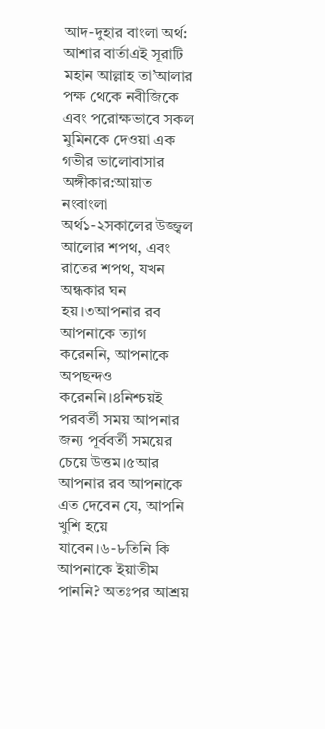আদ-দুহার বাংলা অর্থ: আশার বার্তাএই সূরাটি মহান আল্লাহ তা’আলার পক্ষ থেকে নবীজিকে এবং পরোক্ষভাবে সকল মুমিনকে দেওয়া এক গভীর ভালোবাসার অঙ্গীকার:আয়াত নংবাংলা অর্থ১-২সকালের উজ্জ্বল আলোর শপথ, এবং রাতের শপথ, যখন অন্ধকার ঘন হয়।৩আপনার রব আপনাকে ত্যাগ করেননি, আপনাকে অপছন্দও করেননি।৪নিশ্চয়ই পরবর্তী সময় আপনার জন্য পূর্ববর্তী সময়ের চেয়ে উত্তম।৫আর আপনার রব আপনাকে এত দেবেন যে, আপনি খুশি হয়ে যাবেন।৬-৮তিনি কি আপনাকে ইয়াতীম পাননি? অতঃপর আশ্রয়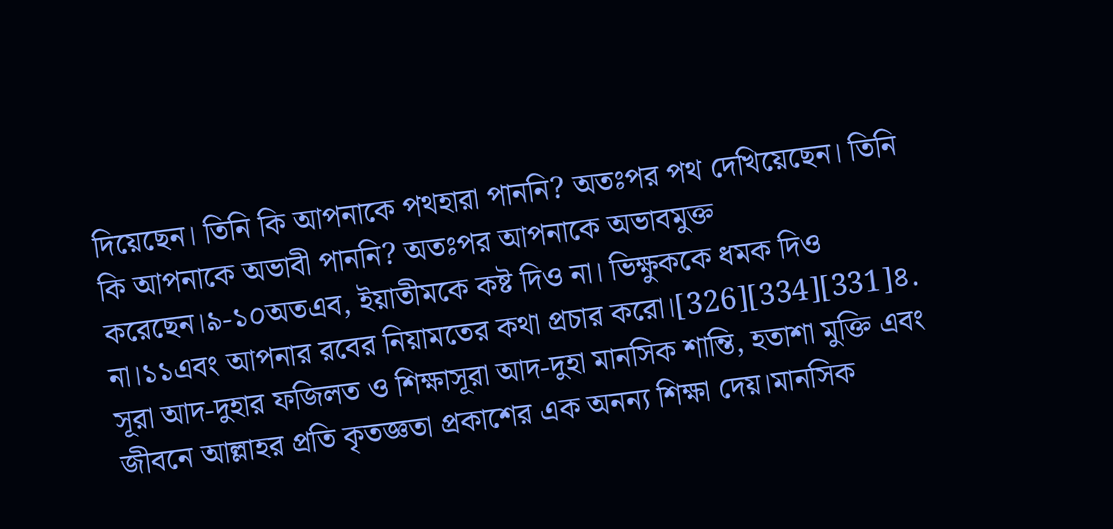দিয়েছেন। তিনি কি আপনাকে পথহারা পাননি? অতঃপর পথ দেখিয়েছেন। তিনি কি আপনাকে অভাবী পাননি? অতঃপর আপনাকে অভাবমুক্ত করেছেন।৯-১০অতএব, ইয়াতীমকে কষ্ট দিও না। ভিক্ষুককে ধমক দিও না।১১এবং আপনার রবের নিয়ামতের কথা প্রচার করো।[326][334][331]৪. সূরা আদ-দুহার ফজিলত ও শিক্ষাসূরা আদ-দুহা মানসিক শান্তি, হতাশা মুক্তি এবং জীবনে আল্লাহর প্রতি কৃতজ্ঞতা প্রকাশের এক অনন্য শিক্ষা দেয়।মানসিক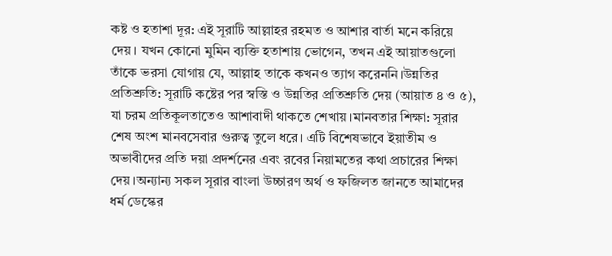কষ্ট ও হতাশা দূর: এই সূরাটি আল্লাহর রহমত ও আশার বার্তা মনে করিয়ে দেয়। যখন কোনো মুমিন ব্যক্তি হতাশায় ভোগেন, তখন এই আয়াতগুলো তাঁকে ভরসা যোগায় যে, আল্লাহ তাকে কখনও ত্যাগ করেননি।উন্নতির প্রতিশ্রুতি: সূরাটি কষ্টের পর স্বস্তি ও উন্নতির প্রতিশ্রুতি দেয় (আয়াত ৪ ও ৫), যা চরম প্রতিকূলতাতেও আশাবাদী থাকতে শেখায়।মানবতার শিক্ষা: সূরার শেষ অংশ মানবসেবার গুরুত্ব তুলে ধরে। এটি বিশেষভাবে ইয়াতীম ও অভাবীদের প্রতি দয়া প্রদর্শনের এবং রবের নিয়ামতের কথা প্রচারের শিক্ষা দেয়।অন্যান্য সকল সূরার বাংলা উচ্চারণ অর্থ ও ফজিলত জানতে আমাদের ধর্ম ডেস্কের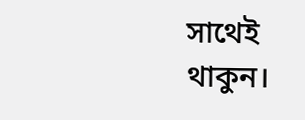সাথেই থাকুন।